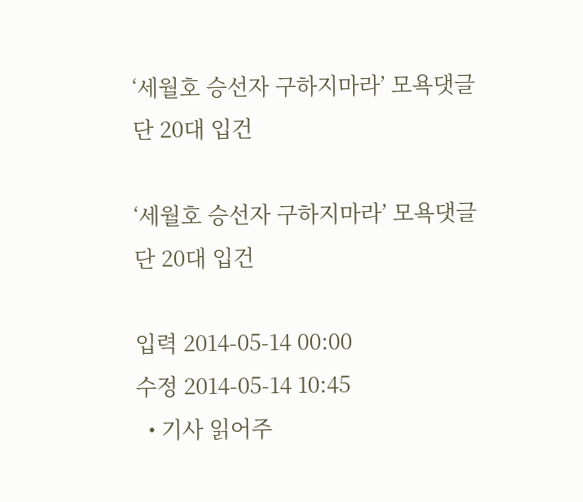‘세월호 승선자 구하지마라’ 모욕댓글 단 20대 입건

‘세월호 승선자 구하지마라’ 모욕댓글 단 20대 입건

입력 2014-05-14 00:00
수정 2014-05-14 10:45
  • 기사 읽어주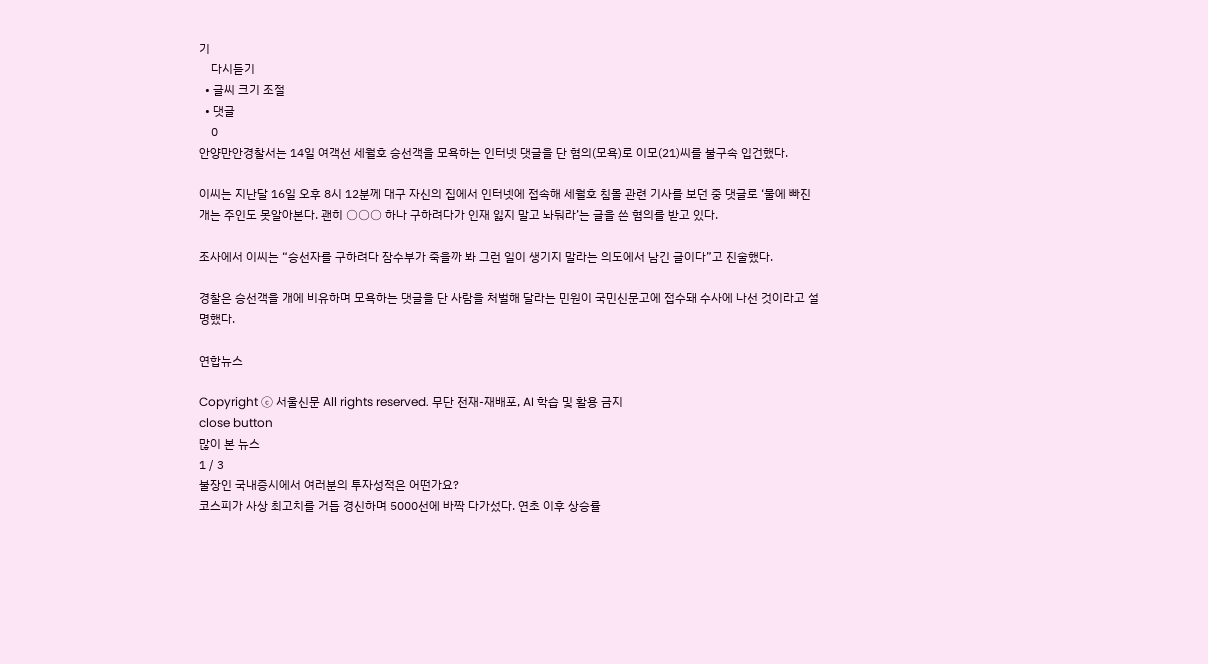기
    다시듣기
  • 글씨 크기 조절
  • 댓글
    0
안양만안경찰서는 14일 여객선 세월호 승선객을 모욕하는 인터넷 댓글을 단 혐의(모욕)로 이모(21)씨를 불구속 입건했다.

이씨는 지난달 16일 오후 8시 12분께 대구 자신의 집에서 인터넷에 접속해 세월호 침몰 관련 기사를 보던 중 댓글로 ‘물에 빠진 개는 주인도 못알아본다. 괜히 ○○○ 하나 구하려다가 인재 잃지 말고 놔둬라’는 글을 쓴 혐의를 받고 있다.

조사에서 이씨는 “승선자를 구하려다 잠수부가 죽을까 봐 그런 일이 생기지 말라는 의도에서 남긴 글이다”고 진술했다.

경찰은 승선객을 개에 비유하며 모욕하는 댓글을 단 사람을 처벌해 달라는 민원이 국민신문고에 접수돼 수사에 나선 것이라고 설명했다.

연합뉴스

Copyright ⓒ 서울신문 All rights reserved. 무단 전재-재배포, AI 학습 및 활용 금지
close button
많이 본 뉴스
1 / 3
불장인 국내증시에서 여러분의 투자성적은 어떤가요?
코스피가 사상 최고치를 거듭 경신하며 5000선에 바짝 다가섰다. 연초 이후 상승률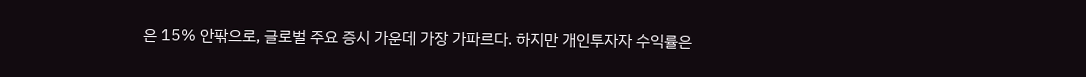은 15% 안팎으로, 글로벌 주요 증시 가운데 가장 가파르다. 하지만 개인투자자 수익률은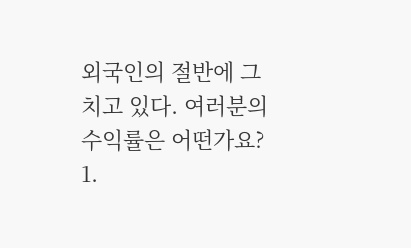외국인의 절반에 그치고 있다. 여러분의 수익률은 어떤가요?
1.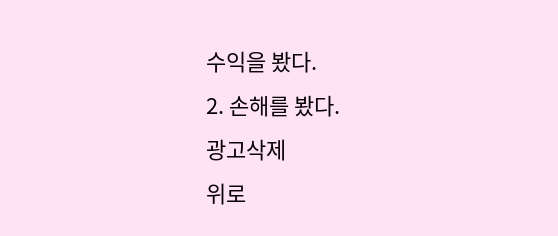수익을 봤다.
2. 손해를 봤다.
광고삭제
위로